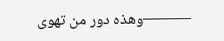———وهذه دور من تهوى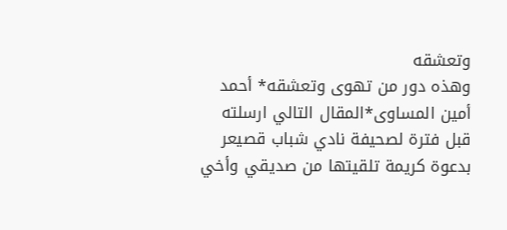وتعشقه
وهذه دور من تهوى وتعشقه* أحمد أمين المساوى*المقال التالي ارسلته قبل فترة لصحيفة نادي شباب قصيعر بدعوة كريمة تلقيتها من صديقي وأخي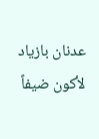عدنان بازياد لأكون ضيفاً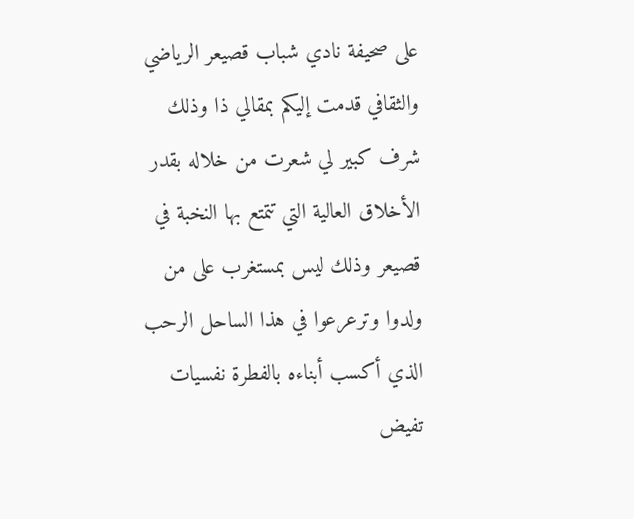على صحيفة نادي شباب قصيعر الرياضي والثقافي قدمت إليكم بمقالي ذا وذلك شرف كبير لي شعرت من خلاله بقدر الأخلاق العالية التي تتمتع بها النخبة في قصيعر وذلك ليس بمستغرب على من ولدوا وترعرعوا في هذا الساحل الرحب الذي أكسب أبناءه بالفطرة نفسيات تفيض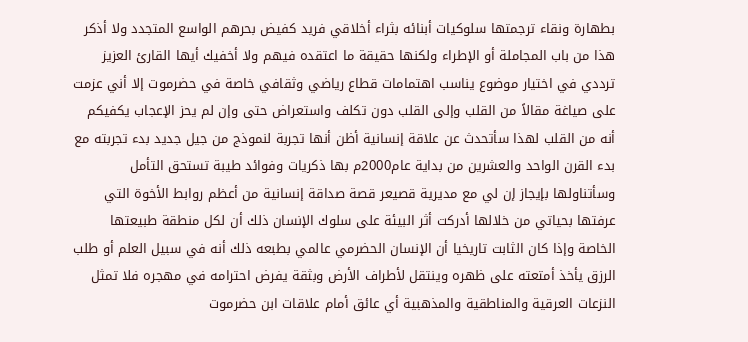بطهارة ونقاء ترجمتها سلوكيات أبنائه بثراء أخلاقي فريد كفيض بحرهم الواسع المتجدد ولا أذكر هذا من باب المجاملة أو الإطراء ولكنها حقيقة ما اعتقده فيهم ولا أخفيك أيها القارئ العزيز ترددي في اختيار موضوع يناسب اهتمامات قطاع رياضي وثقافي خاصة في حضرموت إلا أني عزمت على صياغة مقالاً من القلب وإلى القلب دون تكلف واستعراض حتى وإن لم يحز الإعجاب يكفيكم أنه من القلب لهذا سأتحدث عن علاقة إنسانية أظن أنها تجربة لنموذج من جيل جديد بدء تجربته مع بدء القرن الواحد والعشرين من بداية عام2000م بها ذكريات وفوائد طيبة تستحق التأمل وسأتناولها بإيجاز إن لي مع مديرية قصيعر قصة صداقة إنسانية من أعظم روابط الأخوة التي عرفتها بحياتي من خلالها أدركت أثر البيئة على سلوك الإنسان ذلك أن لكل منطقة طبيعتها الخاصة وإذا كان الثابت تاريخيا أن الإنسان الحضرمي عالمي بطبعه ذلك أنه في سبيل العلم أو طلب الرزق يأخذ أمتعته على ظهره وينتقل لأطراف الأرض وبثقة يفرض احترامه في مهجره فلا تمثل النزعات العرقية والمناطقية والمذهبية أي عائق أمام علاقات ابن حضرموت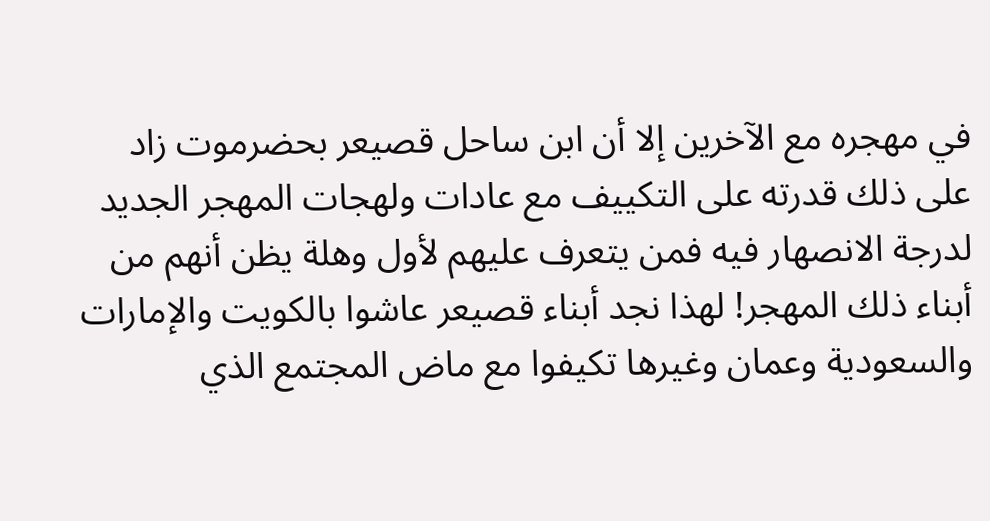في مهجره مع الآخرين إلا أن ابن ساحل قصيعر بحضرموت زاد على ذلك قدرته على التكييف مع عادات ولهجات المهجر الجديد لدرجة الانصهار فيه فمن يتعرف عليهم لأول وهلة يظن أنهم من أبناء ذلك المهجر! لهذا نجد أبناء قصيعر عاشوا بالكويت والإمارات والسعودية وعمان وغيرها تكيفوا مع ماض المجتمع الذي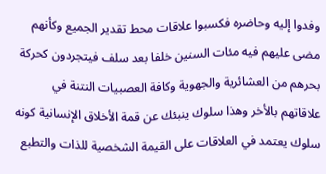وفدوا إليه وحاضره فكسبوا علاقات محط تقدير الجميع وكأنهم مضى عليهم فيه مئات السنين خلفا بعد سلف فيتجردون كحركة بحرهم من العشائرية والجهوية وكافة العصبيات النتنة في علاقاتهم بالأخر وهذا سلوك ينبئك عن قمة الأخلاق الإنسانية كونه سلوك يعتمد في العلاقات على القيمة الشخصية للذات والتطبع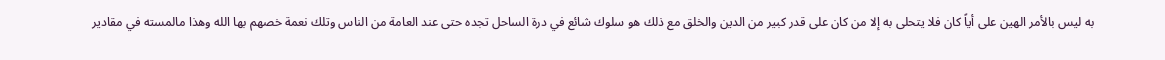به ليس بالأمر الهين على أياً كان فلا يتحلى به إلا من كان على قدر كبير من الدين والخلق مع ذلك هو سلوك شائع في درة الساحل تجده حتى عند العامة من الناس وتلك نعمة خصهم بها الله وهذا مالمسته في مقادير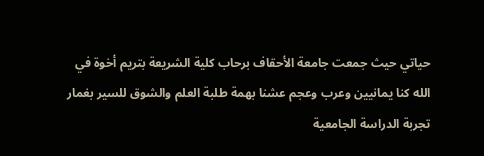حياتي حيث جمعت جامعة الأحقاف برحاب كلية الشريعة بتريم أخوة في الله كنا يمانيين وعرب وعجم عشنا بهمة طلبة العلم والشوق للسير بغمار تجربة الدراسة الجامعية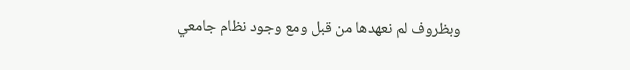وبظروف لم نعهدها من قبل ومع وجود نظام جامعي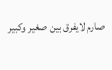صارم لايفرق بين صغير وكبير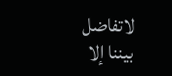لاتفاضل بيننا إلا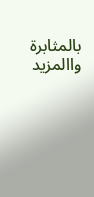بالمثابرة واالمزيد